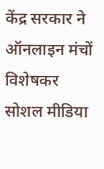केंद्र सरकार ने ऑनलाइन मंचों विशेषकर सोशल मीडिया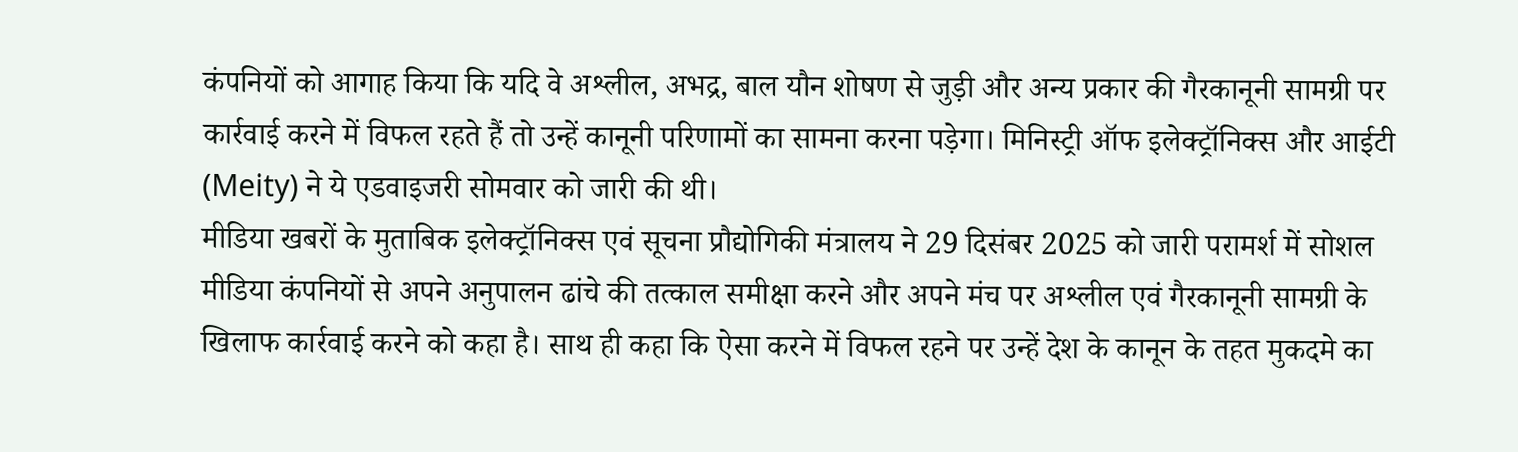कंपनियों को आगाह किया कि यदि वे अश्लील, अभद्र, बाल यौन शोषण से जुड़ी और अन्य प्रकार की गैरकानूनी सामग्री पर कार्रवाई करने में विफल रहते हैं तो उन्हें कानूनी परिणामों का सामना करना पड़ेगा। मिनिस्ट्री ऑफ इलेक्ट्रॉनिक्स और आईटी (Meity) ने ये एडवाइजरी सोमवार को जारी की थी।
मीडिया खबरों के मुताबिक इलेक्ट्रॉनिक्स एवं सूचना प्रौद्योगिकी मंत्रालय ने 29 दिसंबर 2025 को जारी परामर्श में सोशल मीडिया कंपनियों से अपने अनुपालन ढांचे की तत्काल समीक्षा करने और अपने मंच पर अश्लील एवं गैरकानूनी सामग्री के खिलाफ कार्रवाई करने को कहा है। साथ ही कहा कि ऐसा करने में विफल रहने पर उन्हें देश के कानून के तहत मुकदमे का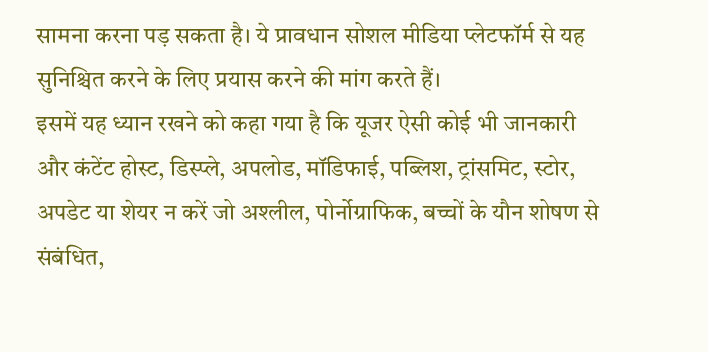सामना करना पड़ सकता है। ये प्रावधान सोशल मीडिया प्लेटफॉर्म से यह सुनिश्चित करने के लिए प्रयास करने की मांग करते हैं।
इसमें यह ध्यान रखने को कहा गया है कि यूजर ऐसी कोई भी जानकारी और कंटेंट होस्ट, डिस्प्ले, अपलोड, मॉडिफाई, पब्लिश, ट्रांसमिट, स्टोर, अपडेट या शेयर न करें जो अश्लील, पोर्नोग्राफिक, बच्चों के यौन शोषण से संबंधित,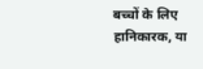बच्चों के लिए हानिकारक, या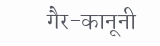गैर-कानूनी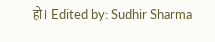हो। Edited by: Sudhir Sharma